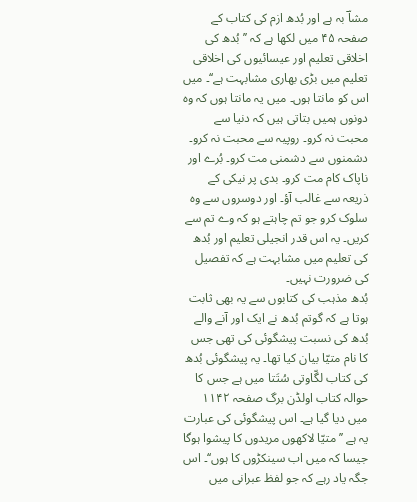مشاؔ بہ ہے اور بُدھ ازم کی کتاب کے صفحہ ۴۵ میں لکھا ہے کہ ’’ بُدھ کی اخلاقی تعلیم اور عیسائیوں کی اخلاقی تعلیم میں بڑی بھاری مشابہت ہے‘‘۔ میں اس کو مانتا ہوں۔ میں یہ مانتا ہوں کہ وہ دونوں ہمیں بتاتی ہیں کہ دنیا سے محبت نہ کرو۔ روپیہ سے محبت نہ کرو۔ دشمنوں سے دشمنی مت کرو۔ بُرے اور ناپاک کام مت کرو۔ بدی پر نیکی کے ذریعہ سے غالب آؤ۔ اور دوسروں سے وہ سلوک کرو جو تم چاہتے ہو کہ وے تم سے کریں۔ یہ اس قدر انجیلی تعلیم اور بُدھ کی تعلیم میں مشابہت ہے کہ تفصیل کی ضرورت نہیں۔
بُدھ مذہب کی کتابوں سے یہ بھی ثابت ہوتا ہے کہ گوتم بُدھ نے ایک اور آنے والے بُدھ کی نسبت پیشگوئی کی تھی جس کا نام متیّا بیان کیا تھا۔ یہ پیشگوئی بُدھ کی کتاب لگّاوتی سُتَتا میں ہے جس کا حوالہ کتاب اولڈن برگ صفحہ ۱۱۴۲ میں دیا گیا ہے۔ اس پیشگوئی کی عبارت یہ ہے ’’متیّا لاکھوں مریدوں کا پیشوا ہوگا جیسا کہ میں اب سینکڑوں کا ہوں‘‘۔ اس جگہ یاد رہے کہ جو لفظ عبرانی میں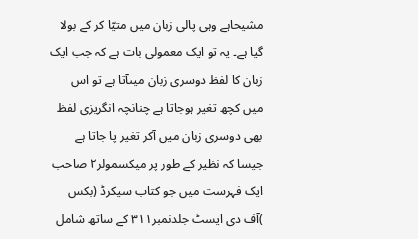مشیحاہے وہی پالی زبان میں متیّا کر کے بولا گیا ہے۔ یہ تو ایک معمولی بات ہے کہ جب ایک زبان کا لفظ دوسری زبان میںآتا ہے تو اس میں کچھ تغیر ہوجاتا ہے چنانچہ انگریزی لفظ بھی دوسری زبان میں آکر تغیر پا جاتا ہے جیسا کہ نظیر کے طور پر میکسمولر۲ صاحب ایک فہرست میں جو کتاب سیکرڈ (بکس )آف دی ایسٹ جلدنمبر۳۱۱ کے ساتھ شامل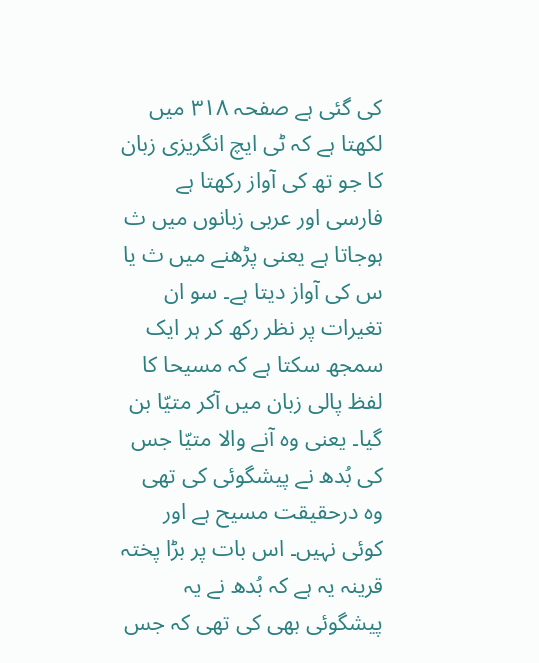کی گئی ہے صفحہ ۳۱۸ میں لکھتا ہے کہ ٹی ایچ انگریزی زبان کا جو تھ کی آواز رکھتا ہے فارسی اور عربی زبانوں میں ث ہوجاتا ہے یعنی پڑھنے میں ث یا س کی آواز دیتا ہے۔ سو ان تغیرات پر نظر رکھ کر ہر ایک سمجھ سکتا ہے کہ مسیحا کا لفظ پالی زبان میں آکر متیّا بن گیا۔ یعنی وہ آنے والا متیّا جس کی بُدھ نے پیشگوئی کی تھی وہ درحقیقت مسیح ہے اور کوئی نہیں۔ اس بات پر بڑا پختہ قرینہ یہ ہے کہ بُدھ نے یہ پیشگوئی بھی کی تھی کہ جس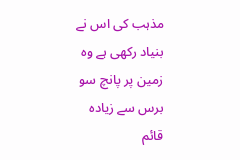مذہب کی اس نے بنیاد رکھی ہے وہ زمین پر پانچ سو برس سے زیادہ قائم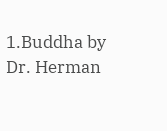1.Buddha by Dr. Herman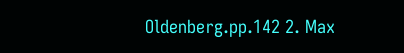Oldenberg.pp.142 2. Max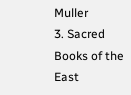Muller
3. Sacred Books of the East